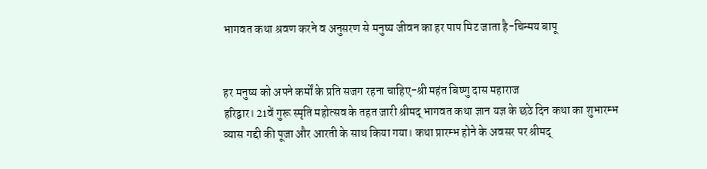भागवत कथा श्रवण करने व अनुसरण से मनुष्य जीवन का हर पाप मिट जाता है-चिन्मय बापू


हर मनुष्य को अपने कर्मों के प्रति सजग रहना चाहिए-श्री महंत बिष्णु दास महाराज
हरिद्वार। 21वें गुरू स्मृति महोत्सव के तहत जारी श्रीमद् भागवत कथा ज्ञान यज्ञ के छठे दिन कथा का शुभारम्भ व्यास गद्दी की पूजा और आरती के साथ किया गया। कथा प्रारम्भ होने के अवसर पर श्रीमद्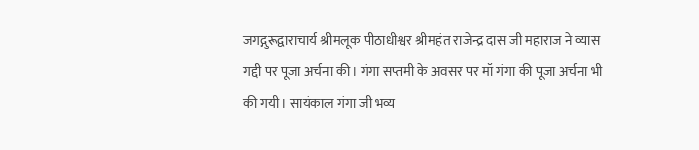जगद्गुरूद्वाराचार्य श्रीमलूक पीठाधीश्वर श्रीमहंत राजेन्द्र दास जी महाराज ने व्यास गद्दी पर पूजा अर्चना की। गंगा सप्तमी के अवसर पर मॉ गंगा की पूजा अर्चना भी की गयी। सायंकाल गंगा जी भव्य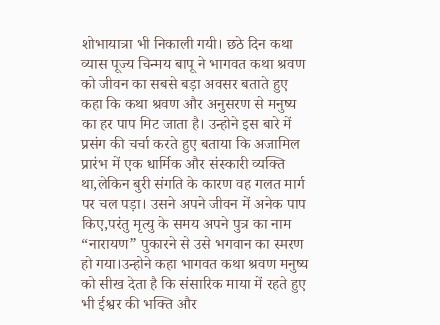शोभायात्रा भी निकाली गयी। छठे दिन कथा व्यास पूज्य चिन्मय बापू ने भागवत कथा श्रवण को जीवन का सबसे बड़ा अवसर बताते हुए कहा कि कथा श्रवण और अनुसरण से मनुष्य का हर पाप मिट जाता है। उन्होने इस बारे में प्रसंग की चर्चा करते हुए बताया कि अजामिल प्रारंभ में एक धार्मिक और संस्कारी व्यक्ति था,लेकिन बुरी संगति के कारण वह गलत मार्ग पर चल पड़ा। उसने अपने जीवन में अनेक पाप किए,परंतु मृत्यु के समय अपने पुत्र का नाम “नारायण” पुकारने से उसे भगवान का स्मरण हो गया।उन्होने कहा भागवत कथा श्रवण मनुष्य को सीख देता है कि संसारिक माया में रहते हुए भी ईश्वर की भक्ति और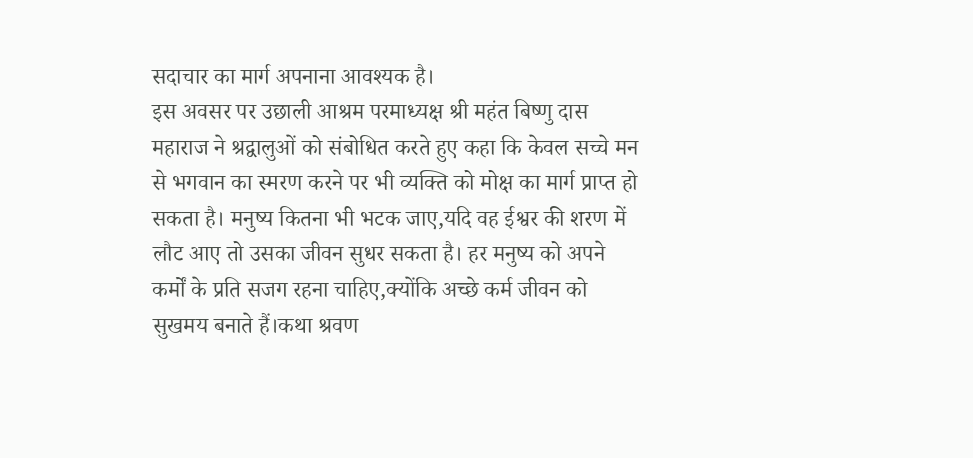सदाचार का मार्ग अपनाना आवश्यक है।
इस अवसर पर उछाली आश्रम परमाध्यक्ष श्री महंत बिष्णु दास महाराज ने श्रद्वालुओं को संबोधित करते हुए कहा कि केवल सच्चे मन से भगवान का स्मरण करने पर भी व्यक्ति को मोक्ष का मार्ग प्राप्त हो सकता है। मनुष्य कितना भी भटक जाए,यदि वह ईश्वर की शरण में लौट आए तो उसका जीवन सुधर सकता है। हर मनुष्य को अपने कर्मों के प्रति सजग रहना चाहिए,क्योंकि अच्छे कर्म जीवन को सुखमय बनाते हैं।कथा श्रवण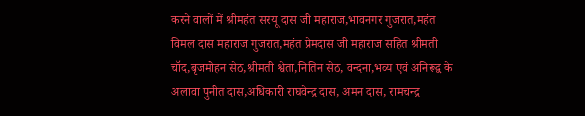करने वालों में श्रीमहंत सरयू दास जी महाराज,भावनगर गुजरात,महंत विमल दास महाराज गुजरात,महंत प्रेमदास जी महाराज सहित श्रीमती चॉद,बृजमोहन सेठ,श्रीमती श्वेता,नितिन सेठ, वन्दना,भव्य एवं अनिरूद्व के अलावा पुनीत दास,अधिकारी राघवेन्द्र दास, अमन दास, रामचन्द्र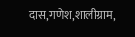दास,गणेश,शालीग्राम,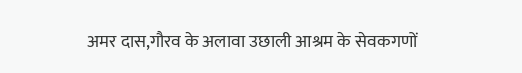अमर दास,गौरव के अलावा उछाली आश्रम के सेवकगणों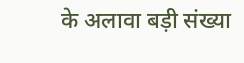के अलावा बड़ी संख्या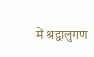में श्रद्वालुगण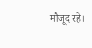मौजूद रहे।